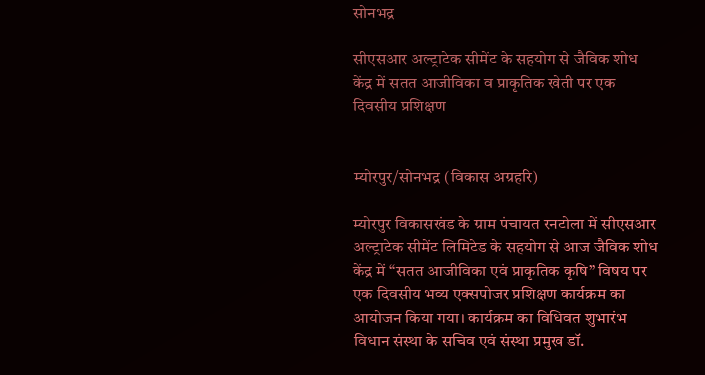सोनभद्र

सीएसआर अल्ट्राटेक सीमेंट के सहयोग से जैविक शोध केंद्र में सतत आजीविका व प्राकृतिक खेती पर एक दिवसीय प्रशिक्षण


म्योरपुर/सोनभद्र (विकास अग्रहरि)

म्योरपुर विकासखंड के ग्राम पंचायत रनटोला में सीएसआर अल्ट्राटेक सीमेंट लिमिटेड के सहयोग से आज जैविक शोध केंद्र में “सतत आजीविका एवं प्राकृतिक कृषि” विषय पर एक दिवसीय भव्य एक्सपोजर प्रशिक्षण कार्यक्रम का आयोजन किया गया। कार्यक्रम का विधिवत शुभारंभ विधान संस्था के सचिव एवं संस्था प्रमुख डॉ.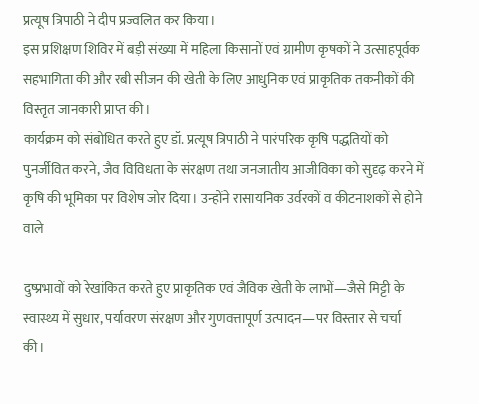प्रत्यूष त्रिपाठी ने दीप प्रज्वलित कर किया।
इस प्रशिक्षण शिविर में बड़ी संख्या में महिला किसानों एवं ग्रामीण कृषकों ने उत्साहपूर्वक सहभागिता की और रबी सीजन की खेती के लिए आधुनिक एवं प्राकृतिक तकनीकों की विस्तृत जानकारी प्राप्त की।
कार्यक्रम को संबोधित करते हुए डॉ. प्रत्यूष त्रिपाठी ने पारंपरिक कृषि पद्धतियों को पुनर्जीवित करने, जैव विविधता के संरक्षण तथा जनजातीय आजीविका को सुदृढ़ करने में कृषि की भूमिका पर विशेष जोर दिया। उन्होंने रासायनिक उर्वरकों व कीटनाशकों से होने वाले

दुष्प्रभावों को रेखांकित करते हुए प्राकृतिक एवं जैविक खेती के लाभों—जैसे मिट्टी के स्वास्थ्य में सुधार, पर्यावरण संरक्षण और गुणवत्तापूर्ण उत्पादन—पर विस्तार से चर्चा की।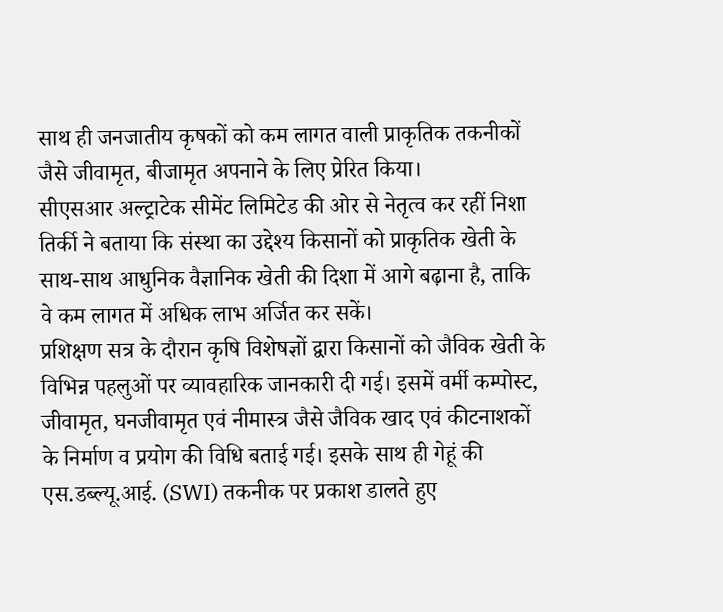साथ ही जनजातीय कृषकों को कम लागत वाली प्राकृतिक तकनीकों जैसे जीवामृत, बीजामृत अपनाने के लिए प्रेरित किया।
सीएसआर अल्ट्राटेक सीमेंट लिमिटेड की ओर से नेतृत्व कर रहीं निशा तिर्की ने बताया कि संस्था का उद्देश्य किसानों को प्राकृतिक खेती के साथ-साथ आधुनिक वैज्ञानिक खेती की दिशा में आगे बढ़ाना है, ताकि वे कम लागत में अधिक लाभ अर्जित कर सकें।
प्रशिक्षण सत्र के दौरान कृषि विशेषज्ञों द्वारा किसानों को जैविक खेती के विभिन्न पहलुओं पर व्यावहारिक जानकारी दी गई। इसमें वर्मी कम्पोस्ट, जीवामृत, घनजीवामृत एवं नीमास्त्र जैसे जैविक खाद एवं कीटनाशकों के निर्माण व प्रयोग की विधि बताई गई। इसके साथ ही गेहूं की एस.डब्ल्यू.आई. (SWI) तकनीक पर प्रकाश डालते हुए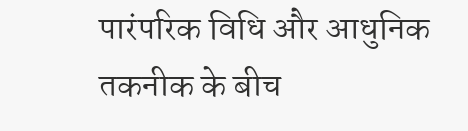पारंपरिक विधि और आधुनिक तकनीक के बीच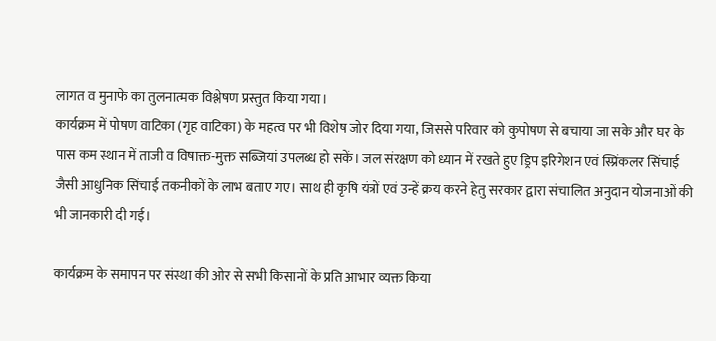लागत व मुनाफे का तुलनात्मक विश्लेषण प्रस्तुत किया गया।
कार्यक्रम में पोषण वाटिका (गृह वाटिका) के महत्व पर भी विशेष जोर दिया गया, जिससे परिवार को कुपोषण से बचाया जा सके और घर के पास कम स्थान में ताजी व विषाक्त-मुक्त सब्जियां उपलब्ध हो सकें। जल संरक्षण को ध्यान में रखते हुए ड्रिप इरिगेशन एवं स्प्रिंकलर सिंचाई जैसी आधुनिक सिंचाई तकनीकों के लाभ बताए गए। साथ ही कृषि यंत्रों एवं उन्हें क्रय करने हेतु सरकार द्वारा संचालित अनुदान योजनाओं की भी जानकारी दी गई।

कार्यक्रम के समापन पर संस्था की ओर से सभी किसानों के प्रति आभार व्यक्त किया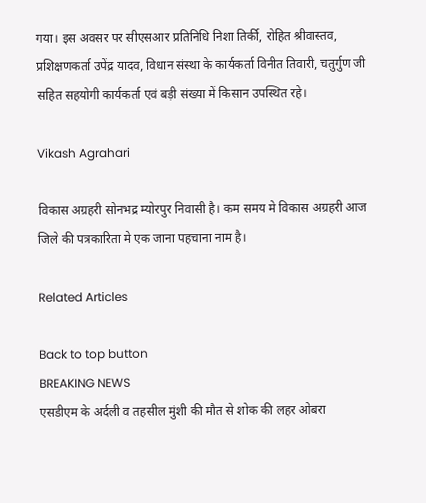गया। इस अवसर पर सीएसआर प्रतिनिधि निशा तिर्की, रोहित श्रीवास्तव, प्रशिक्षणकर्ता उपेंद्र यादव, विधान संस्था के कार्यकर्ता विनीत तिवारी, चतुर्गुण जी सहित सहयोगी कार्यकर्ता एवं बड़ी संख्या में किसान उपस्थित रहे।

Vikash Agrahari

विकास अग्रहरी सोनभद्र म्योरपुर निवासी है। कम समय मे विकास अग्रहरी आज जिले की पत्रकारिता मे एक जाना पहचाना नाम है।

Related Articles

Back to top button
BREAKING NEWS
एसडीएम के अर्दली व तहसील मुंशी की मौत से शोक की लहर ओबरा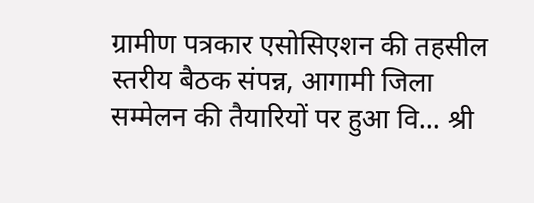ग्रामीण पत्रकार एसोसिएशन की तहसील स्तरीय बैठक संपन्न, आगामी जिला सम्मेलन की तैयारियों पर हुआ वि... श्री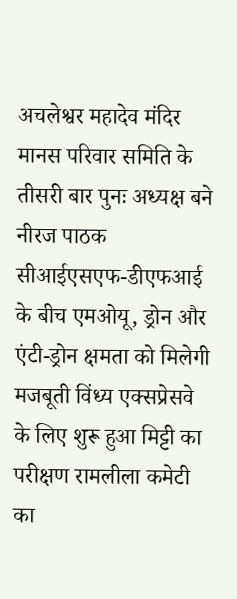अचलेश्वर महादेव मंदिर मानस परिवार समिति के तीसरी बार पुनः अध्यक्ष बने नीरज पाठक सीआईएसएफ-डीएफआई के बीच एमओयू, ड्रोन और एंटी-ड्रोन क्षमता को मिलेगी मजबूती विंध्य एक्सप्रेसवे के लिए शुरू हुआ मिट्टी का परीक्षण रामलीला कमेटी का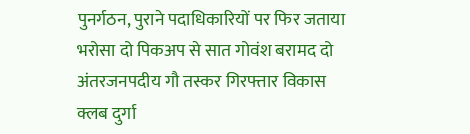पुनर्गठन, पुराने पदाधिकारियों पर फिर जताया भरोसा दो पिकअप से सात गोवंश बरामद दो अंतरजनपदीय गौ तस्कर गिरफ्तार विकास क्लब दुर्गा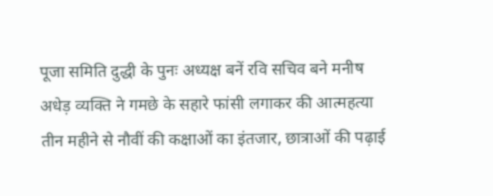पूजा समिति दुद्धी के पुनः अध्यक्ष बनें रवि सचिव बने मनीष अधेड़ व्यक्ति ने गमछे के सहारे फांसी लगाकर की आत्महत्या तीन महीने से नौवीं की कक्षाओं का इंतजार, छात्राओं की पढ़ाई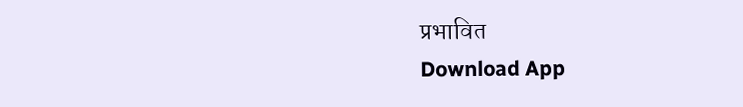प्रभावित
Download App